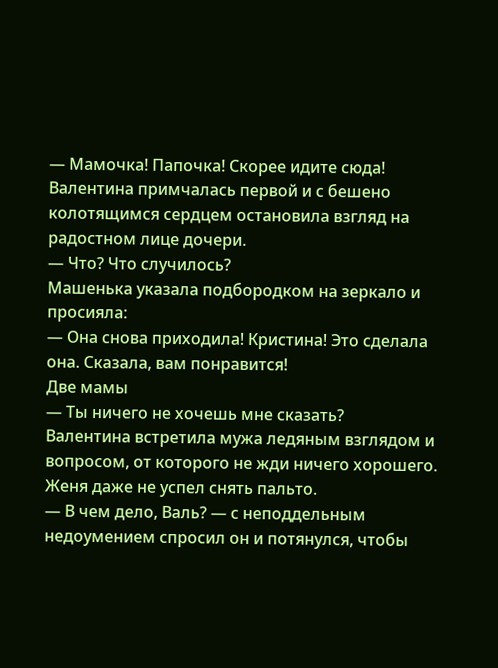— Мамочка! Папочка! Скорее идите сюда!
Валентина примчалась первой и с бешено колотящимся сердцем остановила взгляд на радостном лице дочери.
— Что? Что случилось?
Машенька указала подбородком на зеркало и просияла:
— Она снова приходила! Кристина! Это сделала она. Сказала, вам понравится!
Две мамы
— Ты ничего не хочешь мне сказать?
Валентина встретила мужа ледяным взглядом и вопросом, от которого не жди ничего хорошего. Женя даже не успел снять пальто.
— В чем дело, Валь? — с неподдельным недоумением спросил он и потянулся, чтобы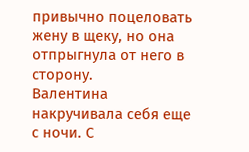привычно поцеловать жену в щеку, но она отпрыгнула от него в сторону.
Валентина накручивала себя еще с ночи. С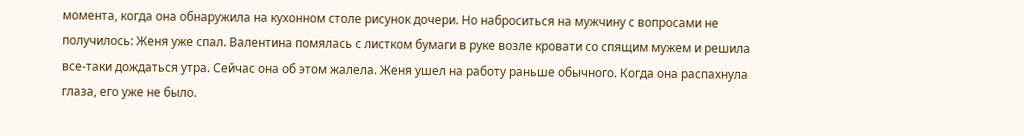момента, когда она обнаружила на кухонном столе рисунок дочери. Но наброситься на мужчину с вопросами не получилось: Женя уже спал. Валентина помялась с листком бумаги в руке возле кровати со спящим мужем и решила все-таки дождаться утра. Сейчас она об этом жалела. Женя ушел на работу раньше обычного. Когда она распахнула глаза, его уже не было.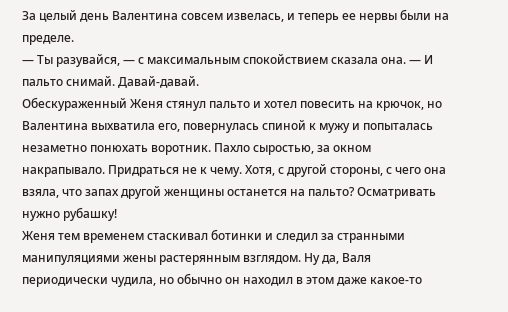За целый день Валентина совсем извелась, и теперь ее нервы были на пределе.
— Ты разувайся, — с максимальным спокойствием сказала она. — И пальто снимай. Давай-давай.
Обескураженный Женя стянул пальто и хотел повесить на крючок, но Валентина выхватила его, повернулась спиной к мужу и попыталась незаметно понюхать воротник. Пахло сыростью, за окном накрапывало. Придраться не к чему. Хотя, с другой стороны, с чего она взяла, что запах другой женщины останется на пальто? Осматривать нужно рубашку!
Женя тем временем стаскивал ботинки и следил за странными манипуляциями жены растерянным взглядом. Ну да, Валя периодически чудила, но обычно он находил в этом даже какое-то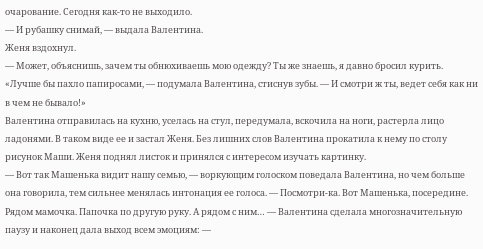очарование. Сегодня как-то не выходило.
— И рубашку снимай, — выдала Валентина.
Женя вздохнул.
— Может, объяснишь, зачем ты обнюхиваешь мою одежду? Ты же знаешь, я давно бросил курить.
«Лучше бы пахло папиросами, — подумала Валентина, стиснув зубы. — И смотри ж ты, ведет себя как ни в чем не бывало!»
Валентина отправилась на кухню, уселась на стул, передумала, вскочила на ноги, растерла лицо ладонями. В таком виде ее и застал Женя. Без лишних слов Валентина прокатила к нему по столу рисунок Маши. Женя поднял листок и принялся с интересом изучать картинку.
— Вот так Машенька видит нашу семью, — воркующим голоском поведала Валентина, но чем больше она говорила, тем сильнее менялась интонация ее голоса. — Посмотри-ка. Вот Машенька, посередине. Рядом мамочка. Папочка по другую руку. А рядом с ним… — Валентина сделала многозначительную паузу и наконец дала выход всем эмоциям: —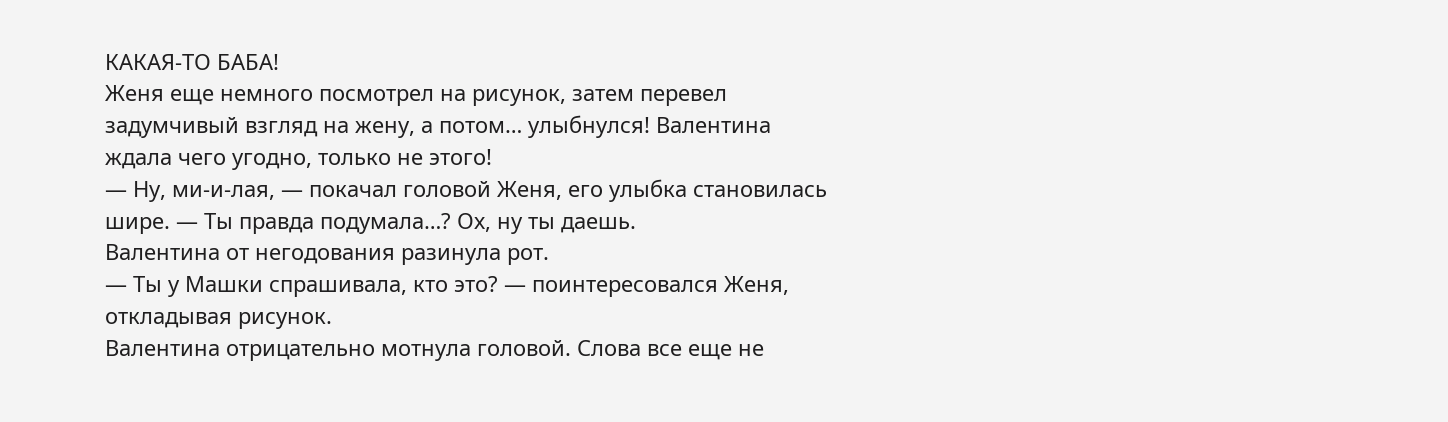КАКАЯ-ТО БАБА!
Женя еще немного посмотрел на рисунок, затем перевел задумчивый взгляд на жену, а потом… улыбнулся! Валентина ждала чего угодно, только не этого!
— Ну, ми-и-лая, — покачал головой Женя, его улыбка становилась шире. — Ты правда подумала…? Ох, ну ты даешь.
Валентина от негодования разинула рот.
— Ты у Машки спрашивала, кто это? — поинтересовался Женя, откладывая рисунок.
Валентина отрицательно мотнула головой. Слова все еще не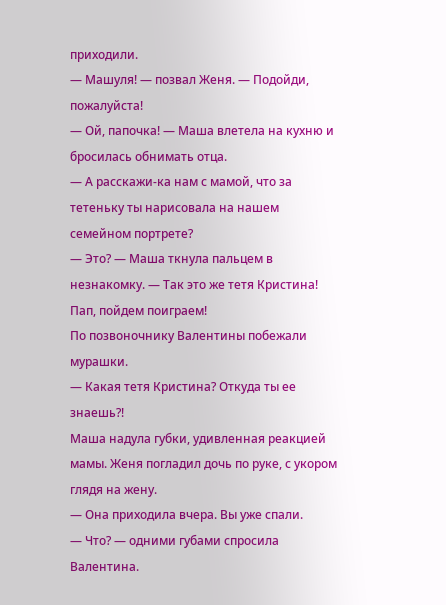приходили.
— Машуля! — позвал Женя. — Подойди, пожалуйста!
— Ой, папочка! — Маша влетела на кухню и бросилась обнимать отца.
— А расскажи-ка нам с мамой, что за тетеньку ты нарисовала на нашем семейном портрете?
— Это? — Маша ткнула пальцем в незнакомку. — Так это же тетя Кристина! Пап, пойдем поиграем!
По позвоночнику Валентины побежали мурашки.
— Какая тетя Кристина? Откуда ты ее знаешь?!
Маша надула губки, удивленная реакцией мамы. Женя погладил дочь по руке, с укором глядя на жену.
— Она приходила вчера. Вы уже спали.
— Что? — одними губами спросила Валентина.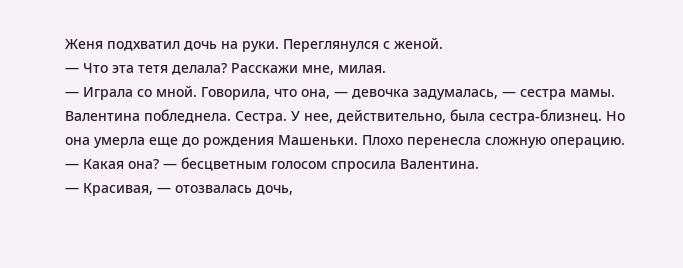Женя подхватил дочь на руки. Переглянулся с женой.
— Что эта тетя делала? Расскажи мне, милая.
— Играла со мной. Говорила, что она, — девочка задумалась, — сестра мамы.
Валентина побледнела. Сестра. У нее, действительно, была сестра-близнец. Но она умерла еще до рождения Машеньки. Плохо перенесла сложную операцию.
— Какая она? — бесцветным голосом спросила Валентина.
— Красивая, — отозвалась дочь,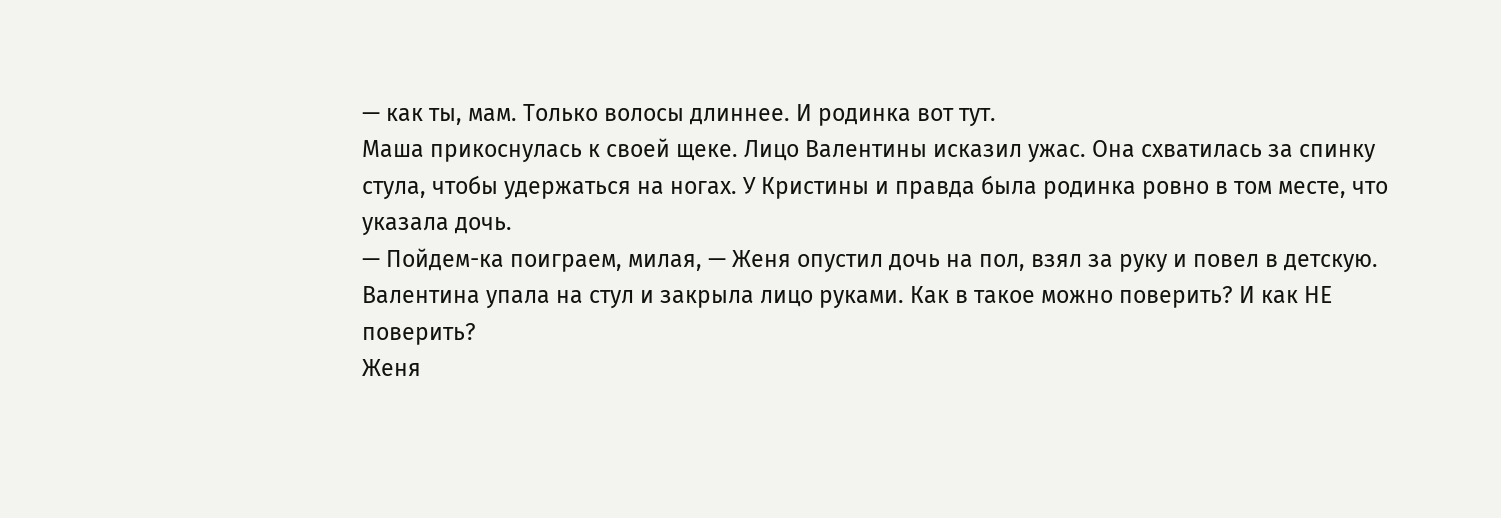— как ты, мам. Только волосы длиннее. И родинка вот тут.
Маша прикоснулась к своей щеке. Лицо Валентины исказил ужас. Она схватилась за спинку стула, чтобы удержаться на ногах. У Кристины и правда была родинка ровно в том месте, что указала дочь.
— Пойдем-ка поиграем, милая, — Женя опустил дочь на пол, взял за руку и повел в детскую.
Валентина упала на стул и закрыла лицо руками. Как в такое можно поверить? И как НЕ поверить?
Женя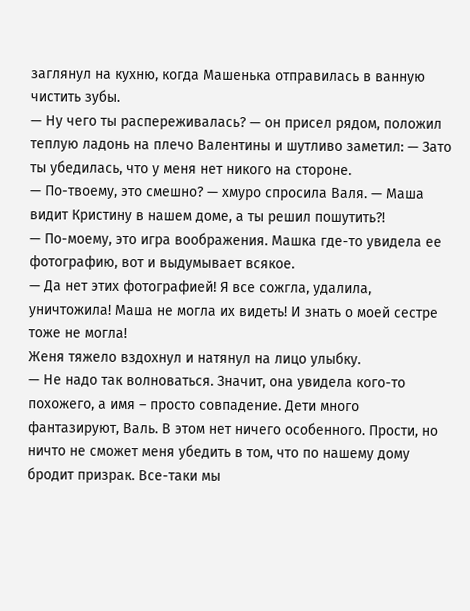заглянул на кухню, когда Машенька отправилась в ванную чистить зубы.
— Ну чего ты распереживалась? — он присел рядом, положил теплую ладонь на плечо Валентины и шутливо заметил: — Зато ты убедилась, что у меня нет никого на стороне.
— По-твоему, это смешно? — хмуро спросила Валя. — Маша видит Кристину в нашем доме, а ты решил пошутить?!
— По-моему, это игра воображения. Машка где-то увидела ее фотографию, вот и выдумывает всякое.
— Да нет этих фотографией! Я все сожгла, удалила, уничтожила! Маша не могла их видеть! И знать о моей сестре тоже не могла!
Женя тяжело вздохнул и натянул на лицо улыбку.
— Не надо так волноваться. Значит, она увидела кого-то похожего, а имя – просто совпадение. Дети много фантазируют, Валь. В этом нет ничего особенного. Прости, но ничто не сможет меня убедить в том, что по нашему дому бродит призрак. Все-таки мы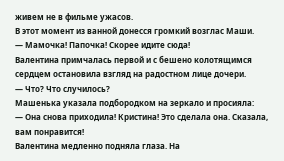живем не в фильме ужасов.
В этот момент из ванной донесся громкий возглас Маши.
— Мамочка! Папочка! Скорее идите сюда!
Валентина примчалась первой и с бешено колотящимся сердцем остановила взгляд на радостном лице дочери.
— Что? Что случилось?
Машенька указала подбородком на зеркало и просияла:
— Она снова приходила! Кристина! Это сделала она. Сказала, вам понравится!
Валентина медленно подняла глаза. На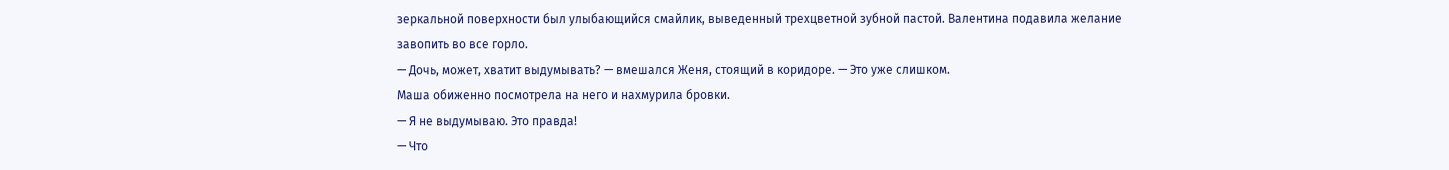зеркальной поверхности был улыбающийся смайлик, выведенный трехцветной зубной пастой. Валентина подавила желание завопить во все горло.
— Дочь, может, хватит выдумывать? — вмешался Женя, стоящий в коридоре. — Это уже слишком.
Маша обиженно посмотрела на него и нахмурила бровки.
— Я не выдумываю. Это правда!
— Что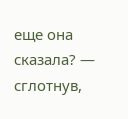еще она сказала? — сглотнув,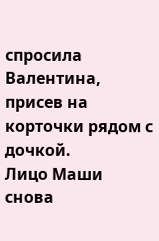спросила Валентина, присев на корточки рядом с дочкой.
Лицо Маши снова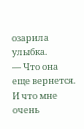озарила улыбка.
— Что она еще вернется. И что мне очень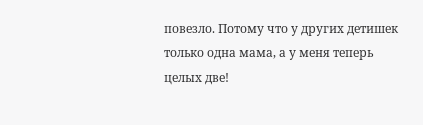повезло. Потому что у других детишек только одна мама, а у меня теперь целых две!